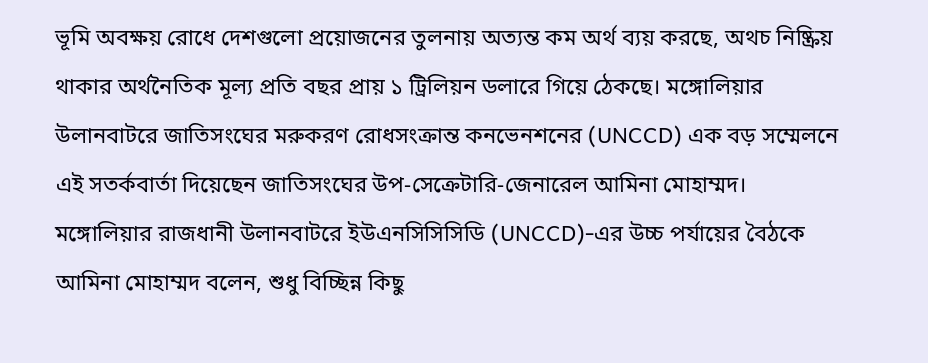ভূমি অবক্ষয় রোধে দেশগুলো প্রয়োজনের তুলনায় অত্যন্ত কম অর্থ ব্যয় করছে, অথচ নিষ্ক্রিয় থাকার অর্থনৈতিক মূল্য প্রতি বছর প্রায় ১ ট্রিলিয়ন ডলারে গিয়ে ঠেকছে। মঙ্গোলিয়ার উলানবাটরে জাতিসংঘের মরুকরণ রোধসংক্রান্ত কনভেনশনের (UNCCD) এক বড় সম্মেলনে এই সতর্কবার্তা দিয়েছেন জাতিসংঘের উপ-সেক্রেটারি-জেনারেল আমিনা মোহাম্মদ।
মঙ্গোলিয়ার রাজধানী উলানবাটরে ইউএনসিসিসিডি (UNCCD)-এর উচ্চ পর্যায়ের বৈঠকে আমিনা মোহাম্মদ বলেন, শুধু বিচ্ছিন্ন কিছু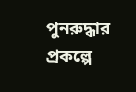পুনরুদ্ধার প্রকল্পে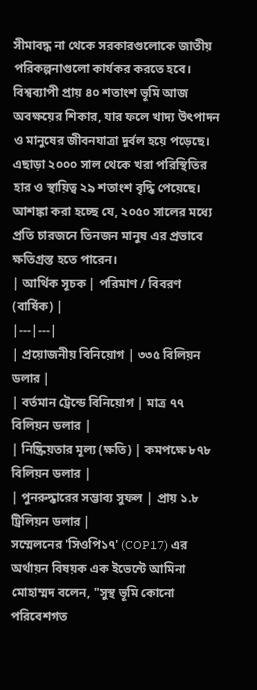সীমাবদ্ধ না থেকে সরকারগুলোকে জাতীয় পরিকল্পনাগুলো কার্যকর করতে হবে। বিশ্বব্যাপী প্রায় ৪০ শতাংশ ভূমি আজ অবক্ষয়ের শিকার, যার ফলে খাদ্য উৎপাদন ও মানুষের জীবনযাত্রা দুর্বল হয়ে পড়েছে। এছাড়া ২০০০ সাল থেকে খরা পরিস্থিতির হার ও স্থায়িত্ব ২৯ শতাংশ বৃদ্ধি পেয়েছে। আশঙ্কা করা হচ্ছে যে, ২০৫০ সালের মধ্যে প্রতি চারজনে তিনজন মানুষ এর প্রভাবে ক্ষতিগ্রস্ত হতে পারেন।
| আর্থিক সূচক | পরিমাণ / বিবরণ (বার্ষিক) |
|---|---|
| প্রয়োজনীয় বিনিয়োগ | ৩৩৫ বিলিয়ন ডলার |
| বর্তমান ট্রেন্ডে বিনিয়োগ | মাত্র ৭৭ বিলিয়ন ডলার |
| নিষ্ক্রিয়তার মূল্য (ক্ষতি) | কমপক্ষে ৮৭৮ বিলিয়ন ডলার |
| পুনরুদ্ধারের সম্ভাব্য সুফল | প্রায় ১.৮ ট্রিলিয়ন ডলার |
সম্মেলনের 'সিওপি১৭' (COP17) এর অর্থায়ন বিষয়ক এক ইভেন্টে আমিনা মোহাম্মদ বলেন, "সুস্থ ভূমি কোনো পরিবেশগত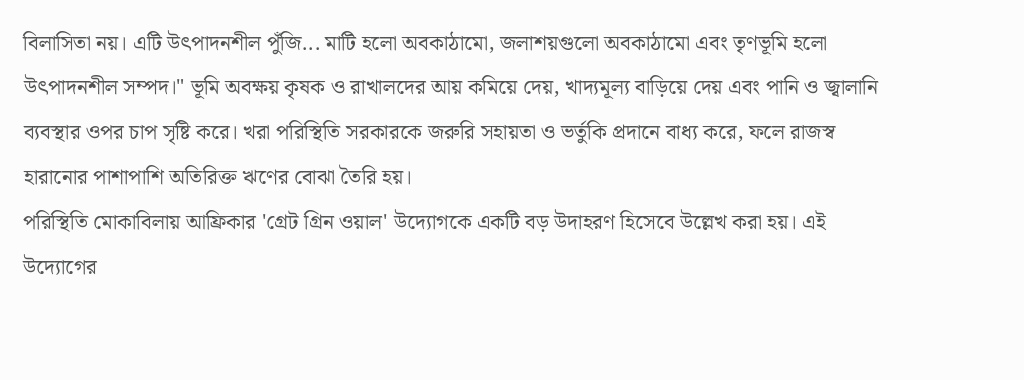বিলাসিতা নয়। এটি উৎপাদনশীল পুঁজি... মাটি হলো অবকাঠামো, জলাশয়গুলো অবকাঠামো এবং তৃণভূমি হলো উৎপাদনশীল সম্পদ।" ভূমি অবক্ষয় কৃষক ও রাখালদের আয় কমিয়ে দেয়, খাদ্যমূল্য বাড়িয়ে দেয় এবং পানি ও জ্বালানি ব্যবস্থার ওপর চাপ সৃষ্টি করে। খরা পরিস্থিতি সরকারকে জরুরি সহায়তা ও ভর্তুকি প্রদানে বাধ্য করে, ফলে রাজস্ব হারানোর পাশাপাশি অতিরিক্ত ঋণের বোঝা তৈরি হয়।
পরিস্থিতি মোকাবিলায় আফ্রিকার 'গ্রেট গ্রিন ওয়াল' উদ্যোগকে একটি বড় উদাহরণ হিসেবে উল্লেখ করা হয়। এই উদ্যোগের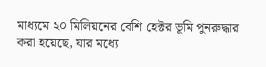মাধ্যমে ২০ মিলিয়নের বেশি হেক্টর ভূমি পুনরুদ্ধার করা হয়েছে, যার মধ্যে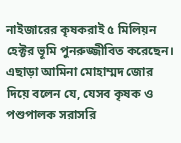নাইজারের কৃষকরাই ৫ মিলিয়ন হেক্টর ভূমি পুনরুজ্জীবিত করেছেন। এছাড়া আমিনা মোহাম্মদ জোর দিয়ে বলেন যে, যেসব কৃষক ও পশুপালক সরাসরি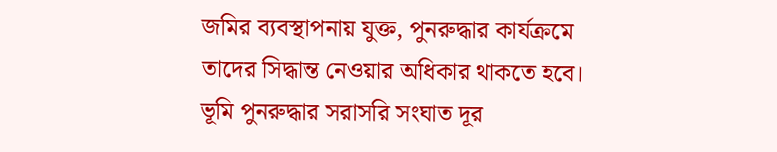জমির ব্যবস্থাপনায় যুক্ত, পুনরুদ্ধার কার্যক্রমে তাদের সিদ্ধান্ত নেওয়ার অধিকার থাকতে হবে। ভূমি পুনরুদ্ধার সরাসরি সংঘাত দূর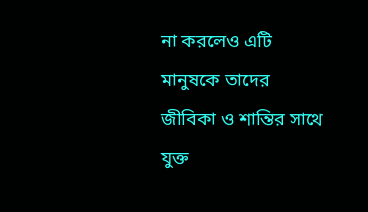না করলেও এটি মানুষকে তাদের জীবিকা ও শান্তির সাথে যুক্ত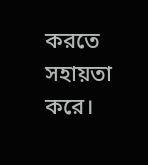করতে সহায়তা করে।